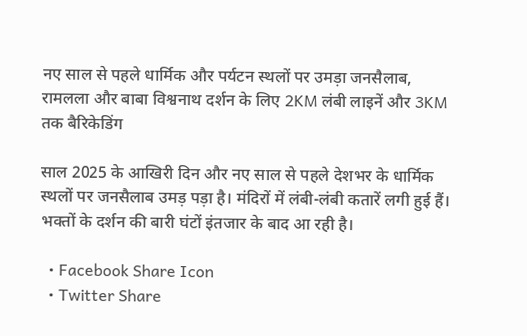नए साल से पहले धार्मिक और पर्यटन स्थलों पर उमड़ा जनसैलाब, रामलला और बाबा विश्वनाथ दर्शन के लिए 2KM लंबी लाइनें और 3KM तक बैरिकेडिंग

साल 2025 के आखिरी दिन और नए साल से पहले देशभर के धार्मिक स्थलों पर जनसैलाब उमड़ पड़ा है। मंदिरों में लंबी-लंबी कतारें लगी हुई हैं। भक्तों के दर्शन की बारी घंटों इंतजार के बाद आ रही है।

  • Facebook Share Icon
  • Twitter Share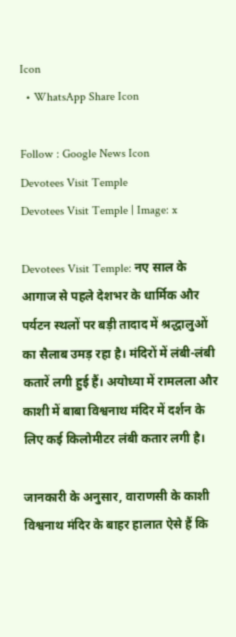Icon
  • WhatsApp Share Icon

Follow : Google News Icon
Devotees Visit Temple
Devotees Visit Temple | Image: x

Devotees Visit Temple: नए साल के आगाज से पहले देशभर के धार्मिक और पर्यटन स्थलों पर बड़ी तादाद में श्रद्धालुओं का सैलाब उमड़ रहा है। मंदिरों में लंबी-लंबी कतारें लगी हुई हैं। अयोध्या में रामलला और काशी में बाबा विश्वनाथ मंदिर में दर्शन के लिए कई किलोमीटर लंबी कतार लगी है।

जानकारी के अनुसार, वाराणसी के काशी विश्वनाथ मंदिर के बाहर हालात ऐसे हैं कि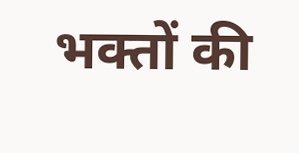भक्तों की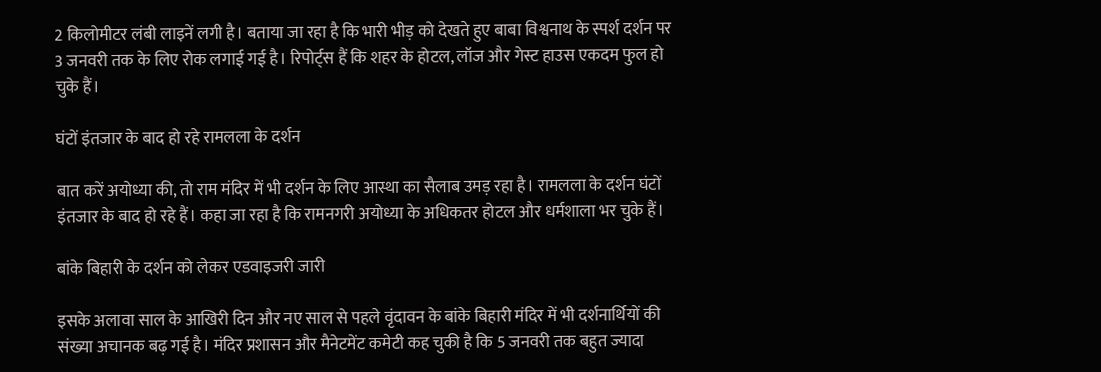2 किलोमीटर लंबी लाइनें लगी है। बताया जा रहा है कि भारी भीड़ को देखते हुए बाबा विश्वनाथ के स्पर्श दर्शन पर 3 जनवरी तक के लिए रोक लगाई गई है। रिपोर्ट्स हैं कि शहर के होटल, लॉज और गेस्ट हाउस एकदम फुल हो चुके हैं।

घंटों इंतजार के बाद हो रहे रामलला के दर्शन

बात करें अयोध्या की, तो राम मंदिर में भी दर्शन के लिए आस्था का सैलाब उमड़ रहा है। रामलला के दर्शन घंटों इंतजार के बाद हो रहे हैं। कहा जा रहा है कि रामनगरी अयोध्या के अधिकतर होटल और धर्मशाला भर चुके हैं।

बांके बिहारी के दर्शन को लेकर एडवाइजरी जारी

इसके अलावा साल के आखिरी दिन और नए साल से पहले वृंदावन के बांके बिहारी मंदिर में भी दर्शनार्थियों की संख्या अचानक बढ़ गई है। मंदिर प्रशासन और मैनेटमेंट कमेटी कह चुकी है कि 5 जनवरी तक बहुत ज्यादा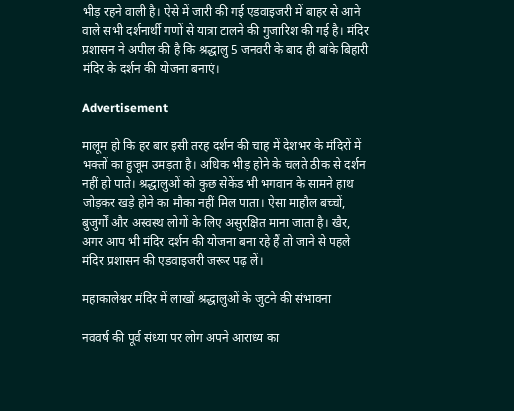भीड़ रहने वाली है। ऐसे में जारी की गई एडवाइजरी में बाहर से आने वाले सभी दर्शनार्थी गणों से यात्रा टालने की गुजारिश की गई है। मंदिर प्रशासन ने अपील की है कि श्रद्धालु 5 जनवरी के बाद ही बांके बिहारी मंदिर के दर्शन की योजना बनाएं।

Advertisement

मालूम हो कि हर बार इसी तरह दर्शन की चाह में देशभर के मंदिरों में भक्तों का हुजूम उमड़ता है। अधिक भीड़ होने के चलते ठीक से दर्शन नहीं हो पाते। श्रद्धालुओं को कुछ सेकेंड भी भगवान के सामने हाथ जोड़कर खड़े होने का मौका नहीं मिल पाता। ऐसा माहौल बच्चों, बुजुर्गों और अस्वस्थ लोगों के लिए असुरक्षित माना जाता है। खैर, अगर आप भी मंदिर दर्शन की योजना बना रहे हैं तो जाने से पहले मंदिर प्रशासन की एडवाइजरी जरूर पढ़ लें।

महाकालेश्वर मंदिर में लाखों श्रद्धालुओं के जुटने की संभावना

नववर्ष की पूर्व संध्या पर लोग अपने आराध्य का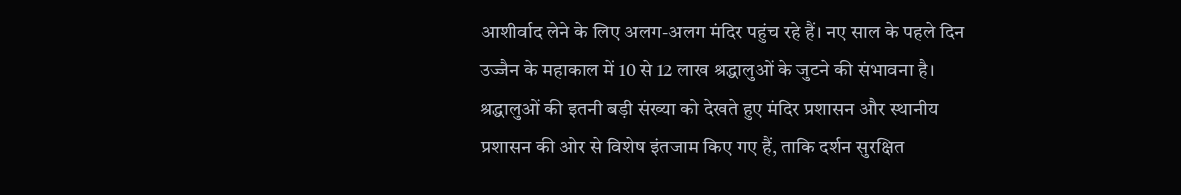आशीर्वाद लेने के लिए अलग-अलग मंदिर पहुंच रहे हैं। नए साल के पहले दिन उज्जैन के महाकाल में 10 से 12 लाख श्रद्धालुओं के जुटने की संभावना है। श्रद्धालुओं की इतनी बड़ी संख्या को देखते हुए मंदिर प्रशासन और स्थानीय प्रशासन की ओर से विशेष इंतजाम किए गए हैं, ताकि दर्शन सुरक्षित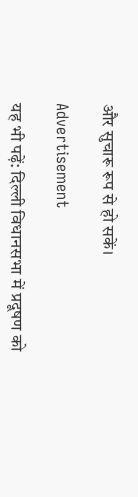और सुचारू रूप से हो सकें।

Advertisement

यह भी पढ़ें: दिल्ली विधानसभा में प्रदूषण को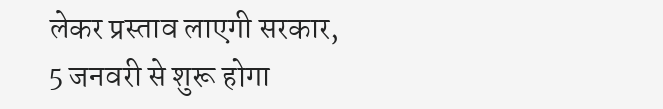लेकर प्रस्ताव लाएगी सरकार, 5 जनवरी से शुरू होगा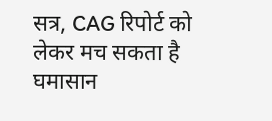सत्र, CAG रिपोर्ट को लेकर मच सकता है घमासान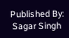Published By:
 Sagar Singh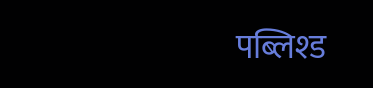पब्लिश्ड